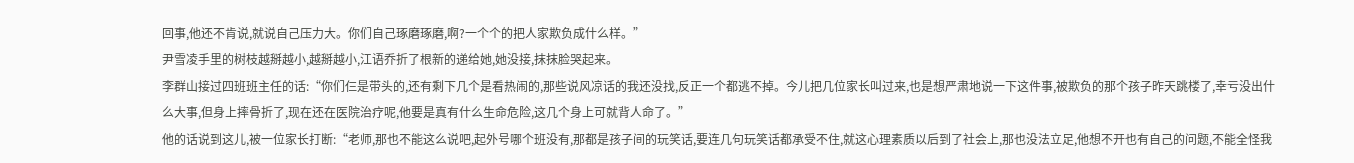回事,他还不肯说,就说自己压力大。你们自己琢磨琢磨,啊?一个个的把人家欺负成什么样。”
尹雪凌手里的树枝越掰越小,越掰越小,江语乔折了根新的递给她,她没接,抹抹脸哭起来。
李群山接过四班班主任的话:“你们仨是带头的,还有剩下几个是看热闹的,那些说风凉话的我还没找,反正一个都逃不掉。今儿把几位家长叫过来,也是想严肃地说一下这件事,被欺负的那个孩子昨天跳楼了,幸亏没出什么大事,但身上摔骨折了,现在还在医院治疗呢,他要是真有什么生命危险,这几个身上可就背人命了。”
他的话说到这儿,被一位家长打断:“老师,那也不能这么说吧,起外号哪个班没有,那都是孩子间的玩笑话,要连几句玩笑话都承受不住,就这心理素质以后到了社会上,那也没法立足,他想不开也有自己的问题,不能全怪我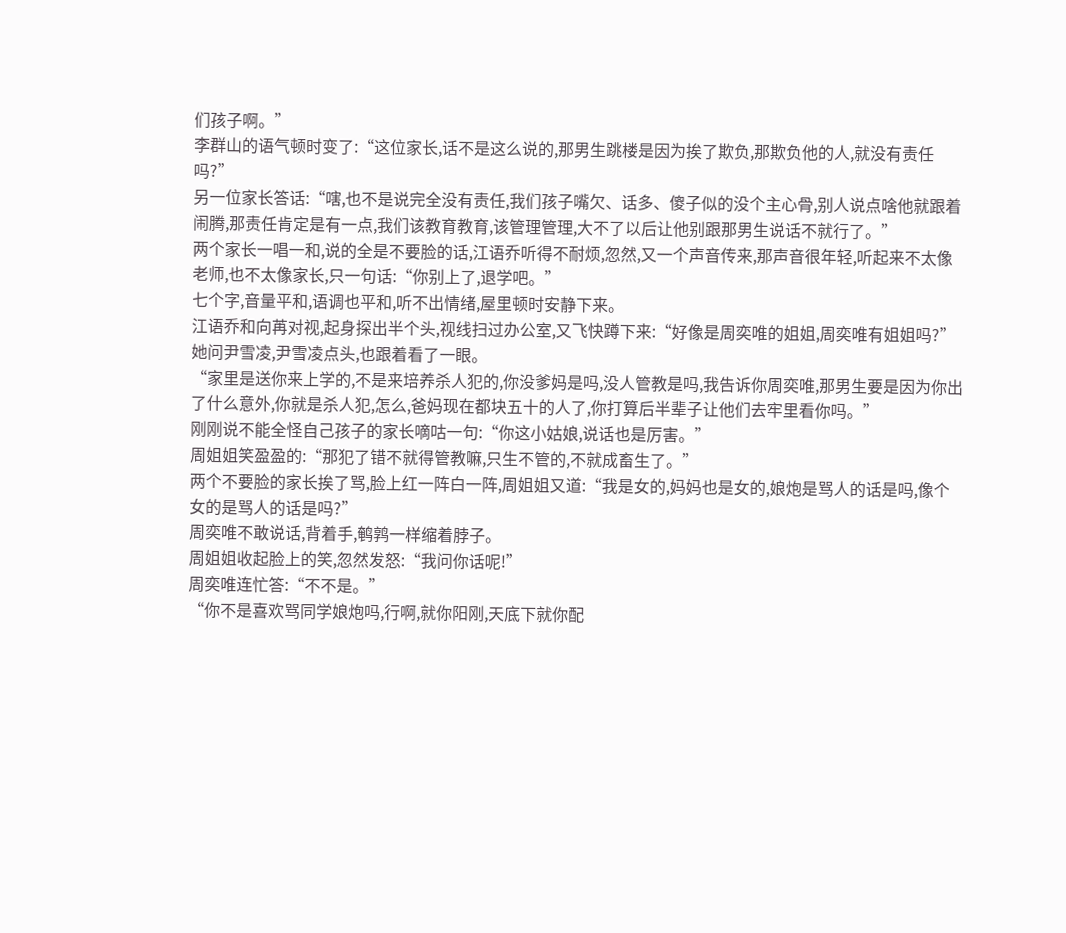们孩子啊。”
李群山的语气顿时变了:“这位家长,话不是这么说的,那男生跳楼是因为挨了欺负,那欺负他的人,就没有责任吗?”
另一位家长答话:“嗐,也不是说完全没有责任,我们孩子嘴欠、话多、傻子似的没个主心骨,别人说点啥他就跟着闹腾,那责任肯定是有一点,我们该教育教育,该管理管理,大不了以后让他别跟那男生说话不就行了。”
两个家长一唱一和,说的全是不要脸的话,江语乔听得不耐烦,忽然,又一个声音传来,那声音很年轻,听起来不太像老师,也不太像家长,只一句话:“你别上了,退学吧。”
七个字,音量平和,语调也平和,听不出情绪,屋里顿时安静下来。
江语乔和向苒对视,起身探出半个头,视线扫过办公室,又飞快蹲下来:“好像是周奕唯的姐姐,周奕唯有姐姐吗?”
她问尹雪凌,尹雪凌点头,也跟着看了一眼。
“家里是送你来上学的,不是来培养杀人犯的,你没爹妈是吗,没人管教是吗,我告诉你周奕唯,那男生要是因为你出了什么意外,你就是杀人犯,怎么,爸妈现在都块五十的人了,你打算后半辈子让他们去牢里看你吗。”
刚刚说不能全怪自己孩子的家长嘀咕一句:“你这小姑娘,说话也是厉害。”
周姐姐笑盈盈的:“那犯了错不就得管教嘛,只生不管的,不就成畜生了。”
两个不要脸的家长挨了骂,脸上红一阵白一阵,周姐姐又道:“我是女的,妈妈也是女的,娘炮是骂人的话是吗,像个女的是骂人的话是吗?”
周奕唯不敢说话,背着手,鹌鹑一样缩着脖子。
周姐姐收起脸上的笑,忽然发怒:“我问你话呢!”
周奕唯连忙答:“不不是。”
“你不是喜欢骂同学娘炮吗,行啊,就你阳刚,天底下就你配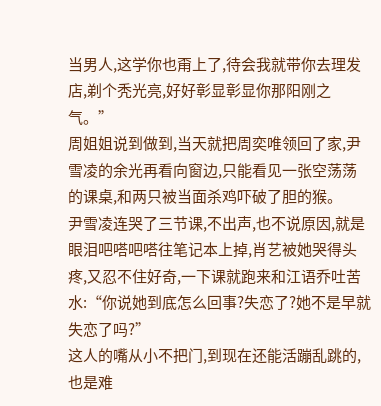当男人,这学你也甭上了,待会我就带你去理发店,剃个秃光亮,好好彰显彰显你那阳刚之气。”
周姐姐说到做到,当天就把周奕唯领回了家,尹雪凌的余光再看向窗边,只能看见一张空荡荡的课桌,和两只被当面杀鸡吓破了胆的猴。
尹雪凌连哭了三节课,不出声,也不说原因,就是眼泪吧嗒吧嗒往笔记本上掉,肖艺被她哭得头疼,又忍不住好奇,一下课就跑来和江语乔吐苦水:“你说她到底怎么回事?失恋了?她不是早就失恋了吗?”
这人的嘴从小不把门,到现在还能活蹦乱跳的,也是难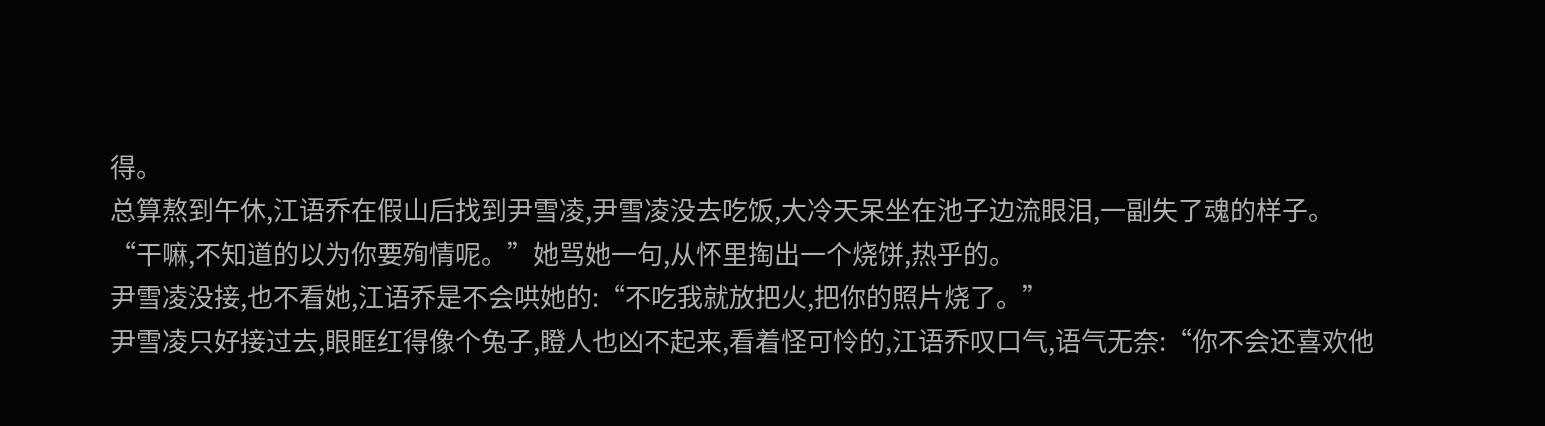得。
总算熬到午休,江语乔在假山后找到尹雪凌,尹雪凌没去吃饭,大冷天呆坐在池子边流眼泪,一副失了魂的样子。
“干嘛,不知道的以为你要殉情呢。”她骂她一句,从怀里掏出一个烧饼,热乎的。
尹雪凌没接,也不看她,江语乔是不会哄她的:“不吃我就放把火,把你的照片烧了。”
尹雪凌只好接过去,眼眶红得像个兔子,瞪人也凶不起来,看着怪可怜的,江语乔叹口气,语气无奈:“你不会还喜欢他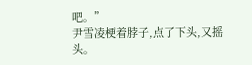吧。”
尹雪凌梗着脖子,点了下头,又摇头。